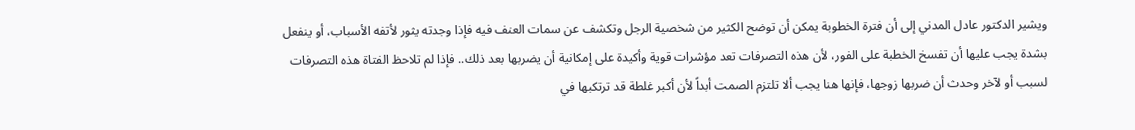ويشير الدكتور عادل المدني إلى أن فترة الخطوبة يمكن أن توضح الكثير من شخصية الرجل وتكشف عن سمات العنف فيه فإذا وجدته يثور لأتفه الأسباب، أو ينفعل بشدة يجب عليها أن تفسخ الخطبة على الفور، لأن هذه التصرفات تعد مؤشرات قوية وأكيدة على إمكانية أن يضربها بعد ذلك.. فإذا لم تلاحظ الفتاة هذه التصرفات لسبب أو لآخر وحدث أن ضربها زوجها، فإنها هنا يجب ألا تلتزم الصمت أبداً لأن أكبر غلطة قد ترتكبها في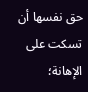حق نفسها أن تسكت على الإهانة؛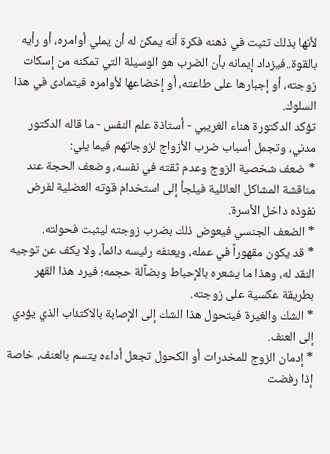لأنها بذلك تثبت في ذهنه فكرة أنه يمكن له أن يملي أوامره، أو رأيه بالقوة..فيزداد إيمانه بأن الضرب هو الوسيلة التي تمكنه من إسكات زوجته، أو إجبارها على طاعته، أو إخضاعها لأوامره فيتمادى في هذا السلوك.
تؤكد الدكتورة هناء الغريبي - أستاذة علم النفس - ما قاله الدكتور مدني، وتجمل أسباب ضرب الأزواج لزوجاتهم فيما يلي:
* ضعف شخصية الزوج وعدم ثقته في نفسه، وضعف الحجة عند مناقشة المشاكل العائلية فيلجأ إلى استخدام قوته العضلية لفرض نفوذه داخل الأسرة.
* الضعف الجنسي فيعوض ذلك بضرب زوجته ليثبت فحولته.
* قد يكون مقهوراً في عمله، ويعنفه رئيسه دائماً، ولا يكف عن توجيه النقد له، وهذا ما يشعره بالإحباط وبضآلة حجمه؛ فيرد هذا القهر بطريقة عكسية على زوجته.
* الشك والغيرة فيتحول هذا الشك إلى الإصابة بالاكتئاب الذي يؤدي إلى العنف.
* إدمان الزوج للمخدرات أو الكحول تجعل أداءه يتسم بالعنف، خاصة إذا رفضت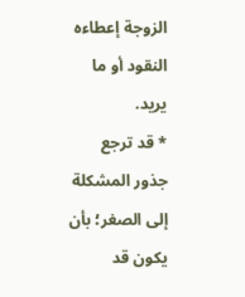الزوجة إعطاءه النقود أو ما يريد.
* قد ترجع جذور المشكلة إلى الصغر؛ بأن يكون قد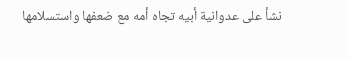نشأ على عدوانية أبيه تجاه أمه مع ضعفها واستسلامها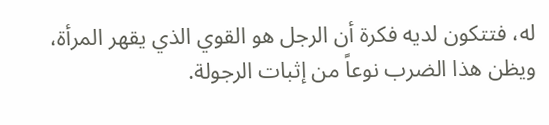له، فتتكون لديه فكرة أن الرجل هو القوي الذي يقهر المرأة، ويظن هذا الضرب نوعاً من إثبات الرجولة.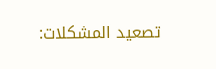تصعيد المشكلات: